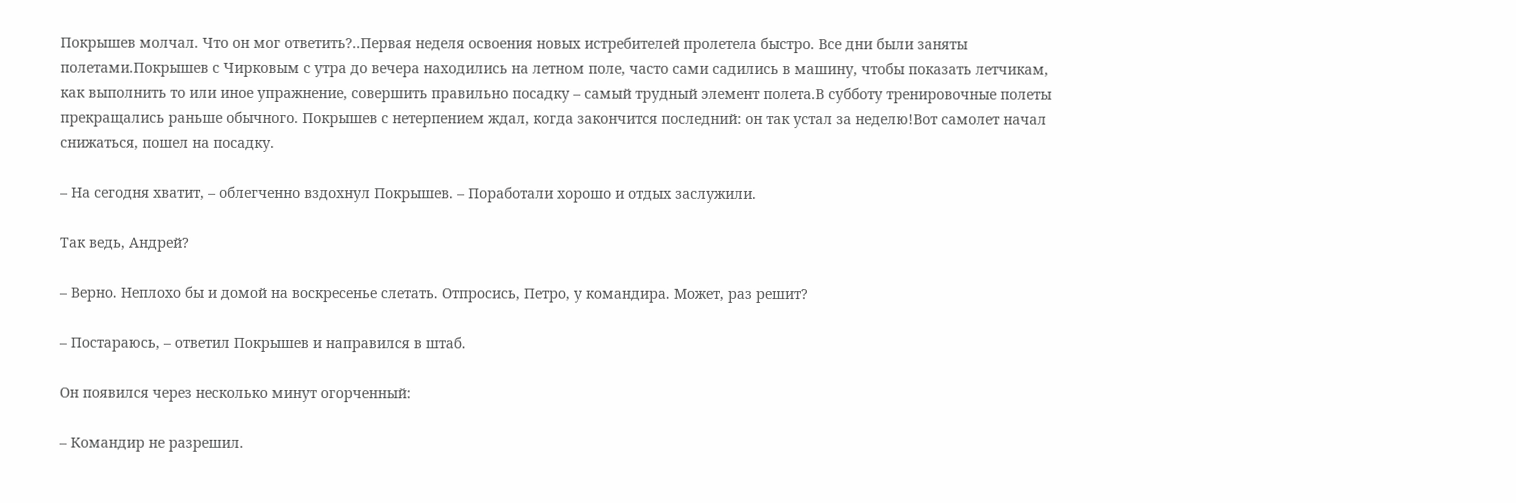Покрышев молчал. Что он мог ответить?..Первая неделя освоения новых истребителей пролетела быстро. Все дни были заняты полетами.Покрышев с Чирковым с утра до вечера находились на летном поле, часто сами садились в машину, чтобы показать летчикам, как выполнить то или иное упражнение, совершить правильно посадку – самый трудный элемент полета.В субботу тренировочные полеты прекращались раньше обычного. Покрышев с нетерпением ждал, когда закончится последний: он так устал за неделю!Вот самолет начал снижаться, пошел на посадку.

– На сегодня хватит, – облегченно вздохнул Покрышев. – Поработали хорошо и отдых заслужили.

Так ведь, Андрей?

– Верно. Неплохо бы и домой на воскресенье слетать. Отпросись, Петро, у командира. Может, раз решит?

– Постараюсь, – ответил Покрышев и направился в штаб.

Он появился через несколько минут огорченный:

– Командир не разрешил.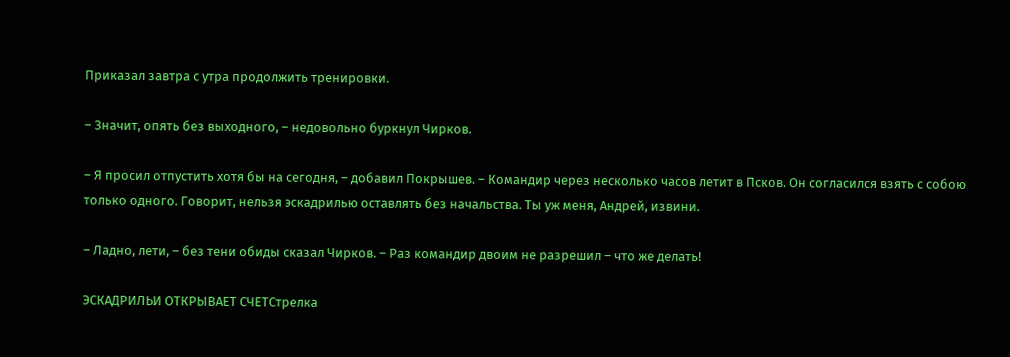Приказал завтра с утра продолжить тренировки.

– Значит, опять без выходного, – недовольно буркнул Чирков.

– Я просил отпустить хотя бы на сегодня, – добавил Покрышев. – Командир через несколько часов летит в Псков. Он согласился взять с собою только одного. Говорит, нельзя эскадрилью оставлять без начальства. Ты уж меня, Андрей, извини.

– Ладно, лети, – без тени обиды сказал Чирков. – Раз командир двоим не разрешил – что же делать!

ЭСКАДРИЛЬИ ОТКРЫВАЕТ СЧЕТСтрелка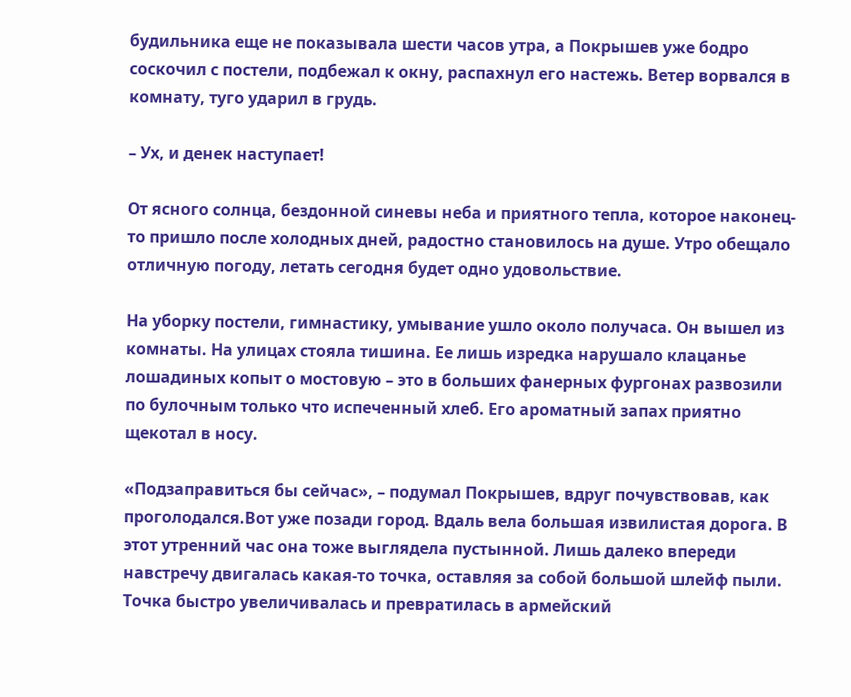будильника еще не показывала шести часов утра, а Покрышев уже бодро соскочил с постели, подбежал к окну, распахнул его настежь. Ветер ворвался в комнату, туго ударил в грудь.

– Ух, и денек наступает!

От ясного солнца, бездонной синевы неба и приятного тепла, которое наконец-то пришло после холодных дней, радостно становилось на душе. Утро обещало отличную погоду, летать сегодня будет одно удовольствие.

На уборку постели, гимнастику, умывание ушло около получаса. Он вышел из комнаты. На улицах стояла тишина. Ее лишь изредка нарушало клацанье лошадиных копыт о мостовую – это в больших фанерных фургонах развозили по булочным только что испеченный хлеб. Его ароматный запах приятно щекотал в носу.

«Подзаправиться бы сейчас», – подумал Покрышев, вдруг почувствовав, как проголодался.Вот уже позади город. Вдаль вела большая извилистая дорога. В этот утренний час она тоже выглядела пустынной. Лишь далеко впереди навстречу двигалась какая-то точка, оставляя за собой большой шлейф пыли. Точка быстро увеличивалась и превратилась в армейский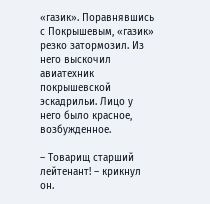«газик». Поравнявшись с Покрышевым, «газик» резко затормозил. Из него выскочил авиатехник покрышевской эскадрильи. Лицо у него было красное, возбужденное.

– Товарищ старший лейтенант! – крикнул он.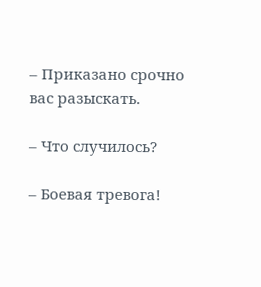– Приказано срочно вас разыскать.

– Что случилось?

– Боевая тревога!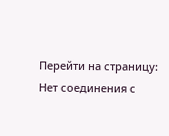Перейти на страницу:
Нет соединения с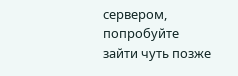сервером, попробуйте зайти чуть позже